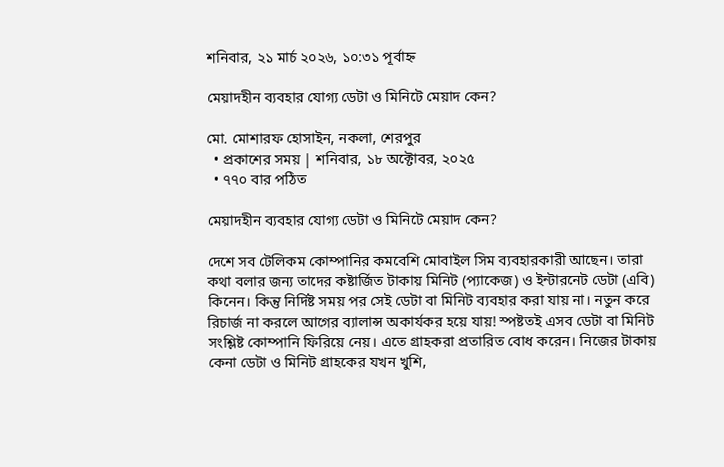শনিবার, ২১ মার্চ ২০২৬, ১০:৩১ পূর্বাহ্ন

মেয়াদহীন ব্যবহার যোগ্য ডেটা ও মিনিটে মেয়াদ কেন?

মো. মোশারফ হোসাইন, নকলা, শেরপুর
  • প্রকাশের সময় | শনিবার, ১৮ অক্টোবর, ২০২৫
  • ৭৭০ বার পঠিত

মেয়াদহীন ব্যবহার যোগ্য ডেটা ও মিনিটে মেয়াদ কেন?

দেশে সব টেলিকম কোম্পানির কমবেশি মোবাইল সিম ব্যবহারকারী আছেন। তারা কথা বলার জন্য তাদের কষ্টার্জিত টাকায় মিনিট (প্যাকেজ) ও ইন্টারনেট ডেটা (এবি) কিনেন। কিন্তু নির্দিষ্ট সময় পর সেই ডেটা বা মিনিট ব্যবহার করা যায় না। নতুন করে রিচার্জ না করলে আগের ব্যালান্স অকার্যকর হয়ে যায়! স্পষ্টতই এসব ডেটা বা মিনিট সংশ্লিষ্ট কোম্পানি ফিরিয়ে নেয়। এতে গ্রাহকরা প্রতারিত বোধ করেন। নিজের টাকায় কেনা ডেটা ও মিনিট গ্রাহকের যখন খুশি,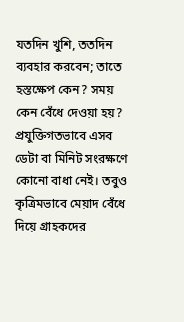যতদিন খুশি, ততদিন ব্যবহার করবেন; তাতে হস্তক্ষেপ কেন? সময় কেন বেঁধে দেওয়া হয়? প্রযুক্তিগতভাবে এসব ডেটা বা মিনিট সংরক্ষণে কোনো বাধা নেই। তবুও কৃত্রিমভাবে মেয়াদ বেঁধে দিয়ে গ্রাহকদের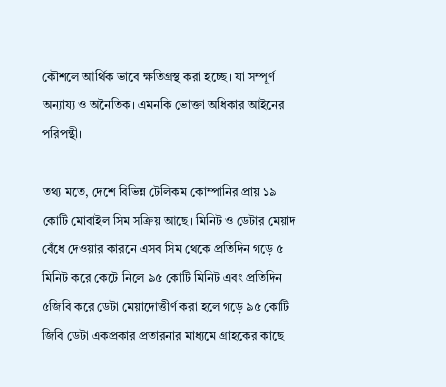কৌশলে আর্থিক ভাবে ক্ষতিগ্রস্থ করা হচ্ছে। যা সম্পূর্ণ অন্যায্য ও অনৈতিক। এমনকি ভোক্তা অধিকার আইনের পরিপন্থী।

তথ্য মতে, দেশে বিভিন্ন টেলিকম কোম্পানির প্রায় ১৯ কোটি মোবাইল সিম সক্রিয় আছে। মিনিট ও ডেটার মেয়াদ বেঁধে দেওয়ার কারনে এসব সিম থেকে প্রতিদিন গড়ে ৫ মিনিট করে কেটে নিলে ৯৫ কোটি মিনিট এবং প্রতিদিন ৫জিবি করে ডেটা মেয়াদোত্তীর্ণ করা হলে গড়ে ৯৫ কোটি জিবি ডেটা একপ্রকার প্রতারনার মাধ্যমে গ্রাহকের কাছে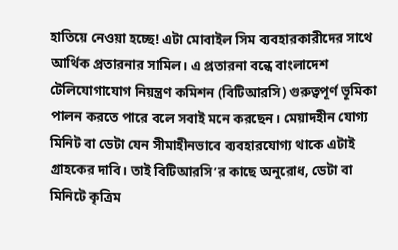হাতিয়ে নেওয়া হচ্ছে! এটা মোবাইল সিম ব্যবহারকারীদের সাথে আর্থিক প্রতারনার সামিল। এ প্রতারনা বন্ধে বাংলাদেশ টেলিযোগাযোগ নিয়ন্ত্রণ কমিশন (বিটিআরসি) গুরুত্বপূর্ণ ভূমিকা পালন করতে পারে বলে সবাই মনে করছেন। মেয়াদহীন যোগ্য মিনিট বা ডেটা যেন সীমাহীনভাবে ব্যবহারযোগ্য থাকে এটাই গ্রাহকের দাবি। তাই বিটিআরসি’র কাছে অনুরোধ, ডেটা বা মিনিটে কৃত্রিম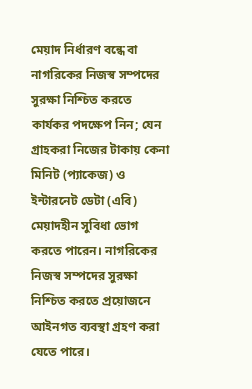মেয়াদ নির্ধারণ বন্ধে বা নাগরিকের নিজস্ব সম্পদের সুরক্ষা নিশ্চিত করতে কার্যকর পদক্ষেপ নিন; যেন গ্রাহকরা নিজের টাকায় কেনা মিনিট (প্যাকেজ) ও ইন্টারনেট ডেটা (এবি) মেয়াদহীন সুবিধা ভোগ করতে পারেন। নাগরিকের নিজস্ব সম্পদের সুরক্ষা নিশ্চিত করতে প্রয়োজনে আইনগত ব্যবস্থা গ্রহণ করা যেতে পারে।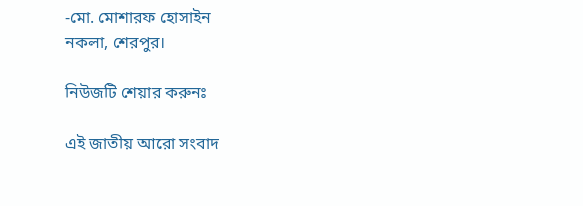-মো. মোশারফ হোসাইন
নকলা, শেরপুর।

নিউজটি শেয়ার করুনঃ

এই জাতীয় আরো সংবাদ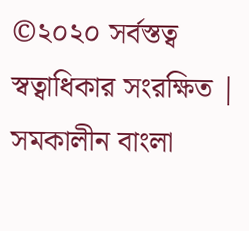©২০২০ সর্বস্তত্ব স্বত্বাধিকার সংরক্ষিত | সমকালীন বাংলা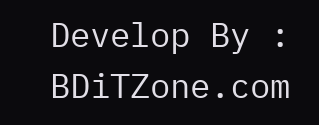Develop By : BDiTZone.com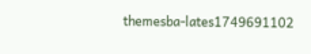themesba-lates1749691102